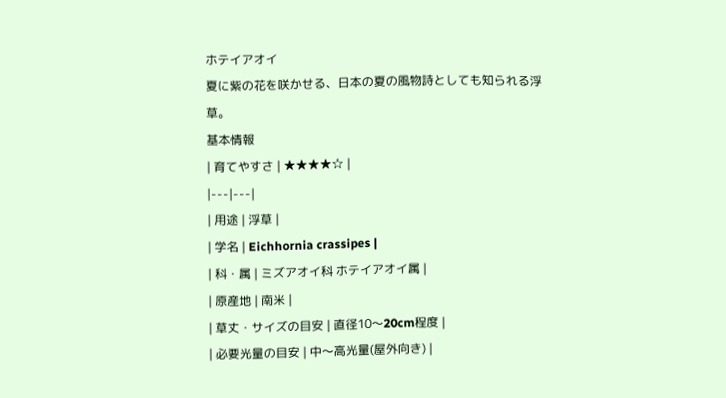ホテイアオイ
夏に紫の花を咲かせる、日本の夏の風物詩としても知られる浮草。
基本情報
| 育てやすさ | ★★★★☆ |
|---|---|
| 用途 | 浮草 |
| 学名 | Eichhornia crassipes |
| 科・属 | ミズアオイ科 ホテイアオイ属 |
| 原産地 | 南米 |
| 草丈・サイズの目安 | 直径10〜20cm程度 |
| 必要光量の目安 | 中〜高光量(屋外向き) |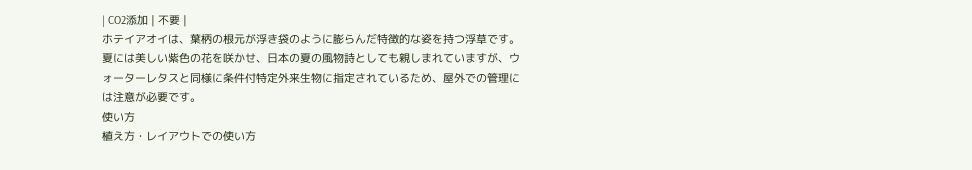| CO2添加 | 不要 |
ホテイアオイは、葉柄の根元が浮き袋のように膨らんだ特徴的な姿を持つ浮草です。夏には美しい紫色の花を咲かせ、日本の夏の風物詩としても親しまれていますが、ウォーターレタスと同様に条件付特定外来生物に指定されているため、屋外での管理には注意が必要です。
使い方
植え方・レイアウトでの使い方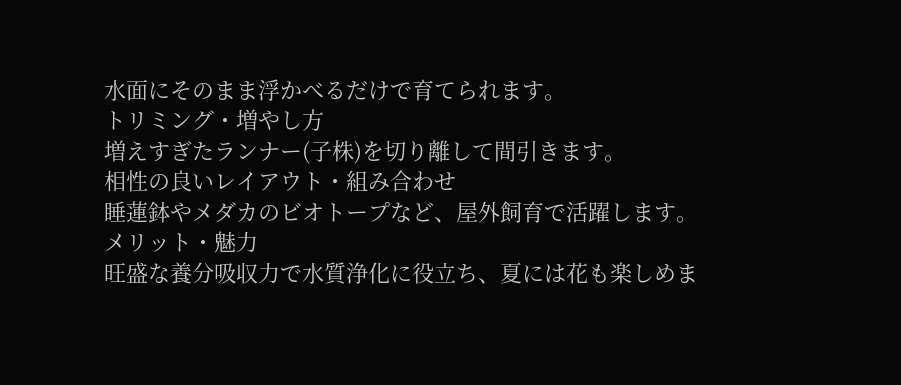水面にそのまま浮かべるだけで育てられます。
トリミング・増やし方
増えすぎたランナー(子株)を切り離して間引きます。
相性の良いレイアウト・組み合わせ
睡蓮鉢やメダカのビオトープなど、屋外飼育で活躍します。
メリット・魅力
旺盛な養分吸収力で水質浄化に役立ち、夏には花も楽しめま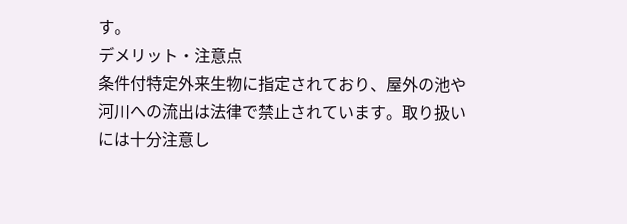す。
デメリット・注意点
条件付特定外来生物に指定されており、屋外の池や河川への流出は法律で禁止されています。取り扱いには十分注意し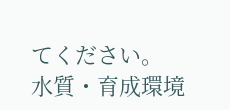てください。
水質・育成環境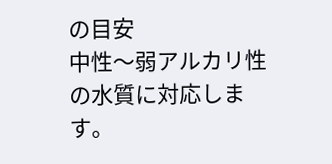の目安
中性〜弱アルカリ性の水質に対応します。